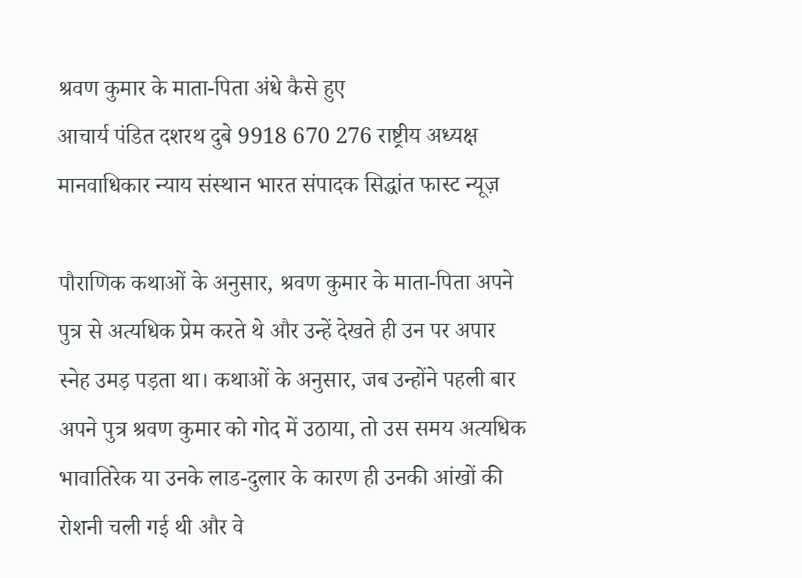श्रवण कुमार के माता-पिता अंधे कैसे हुए
आचार्य पंडित दशरथ दुबे 9918 670 276 राष्ट्रीय अध्यक्ष मानवाधिकार न्याय संस्थान भारत संपादक सिद्धांत फास्ट न्यूज़

पौराणिक कथाओं के अनुसार, श्रवण कुमार के माता-पिता अपने पुत्र से अत्यधिक प्रेम करते थे और उन्हें देखते ही उन पर अपार स्नेह उमड़ पड़ता था। कथाओं के अनुसार, जब उन्होंने पहली बार अपने पुत्र श्रवण कुमार को गोद में उठाया, तो उस समय अत्यधिक भावातिरेक या उनके लाड-दुलार के कारण ही उनकी आंखों की रोशनी चली गई थी और वे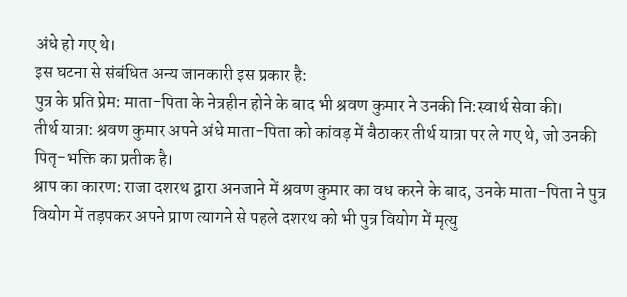अंधे हो गए थे।
इस घटना से संबंधित अन्य जानकारी इस प्रकार है:
पुत्र के प्रति प्रेम: माता-पिता के नेत्रहीन होने के बाद भी श्रवण कुमार ने उनकी नि:स्वार्थ सेवा की।
तीर्थ यात्रा: श्रवण कुमार अपने अंधे माता-पिता को कांवड़ में बैठाकर तीर्थ यात्रा पर ले गए थे, जो उनकी पितृ-भक्ति का प्रतीक है।
श्राप का कारण: राजा दशरथ द्वारा अनजाने में श्रवण कुमार का वध करने के बाद, उनके माता-पिता ने पुत्र वियोग में तड़पकर अपने प्राण त्यागने से पहले दशरथ को भी पुत्र वियोग में मृत्यु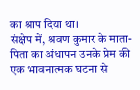का श्राप दिया था।
संक्षेप में, श्रवण कुमार के माता-पिता का अंधापन उनके प्रेम की एक भावनात्मक घटना से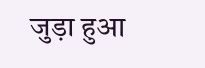जुड़ा हुआ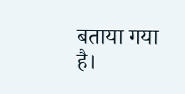बताया गया है।